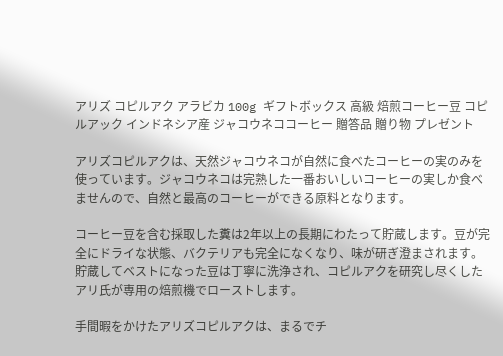アリズ コピルアク アラビカ 100g ギフトボックス 高級 焙煎コーヒー豆 コピルアック インドネシア産 ジャコウネココーヒー 贈答品 贈り物 プレゼント

アリズコピルアクは、天然ジャコウネコが自然に食べたコーヒーの実のみを使っています。ジャコウネコは完熟した一番おいしいコーヒーの実しか食べませんので、自然と最高のコーヒーができる原料となります。

コーヒー豆を含む採取した糞は2年以上の長期にわたって貯蔵します。豆が完全にドライな状態、バクテリアも完全になくなり、味が研ぎ澄まされます。貯蔵してベストになった豆は丁寧に洗浄され、コピルアクを研究し尽くしたアリ氏が専用の焙煎機でローストします。

手間暇をかけたアリズコピルアクは、まるでチ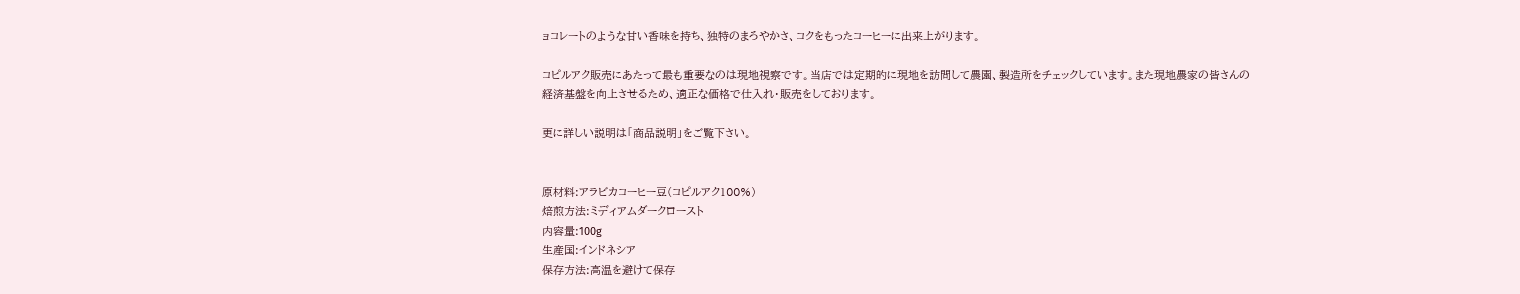ョコレートのような甘い香味を持ち、独特のまろやかさ、コクをもったコーヒーに出来上がります。

コピルアク販売にあたって最も重要なのは現地視察です。当店では定期的に現地を訪問して農園、製造所をチェックしています。また現地農家の皆さんの経済基盤を向上させるため、適正な価格で仕入れ・販売をしております。

更に詳しい説明は「商品説明」をご覧下さい。


原材料:アラビカコーヒー豆(コピルアク100%)
焙煎方法:ミディアムダークロースト
内容量:100g
生産国:インドネシア
保存方法:高温を避けて保存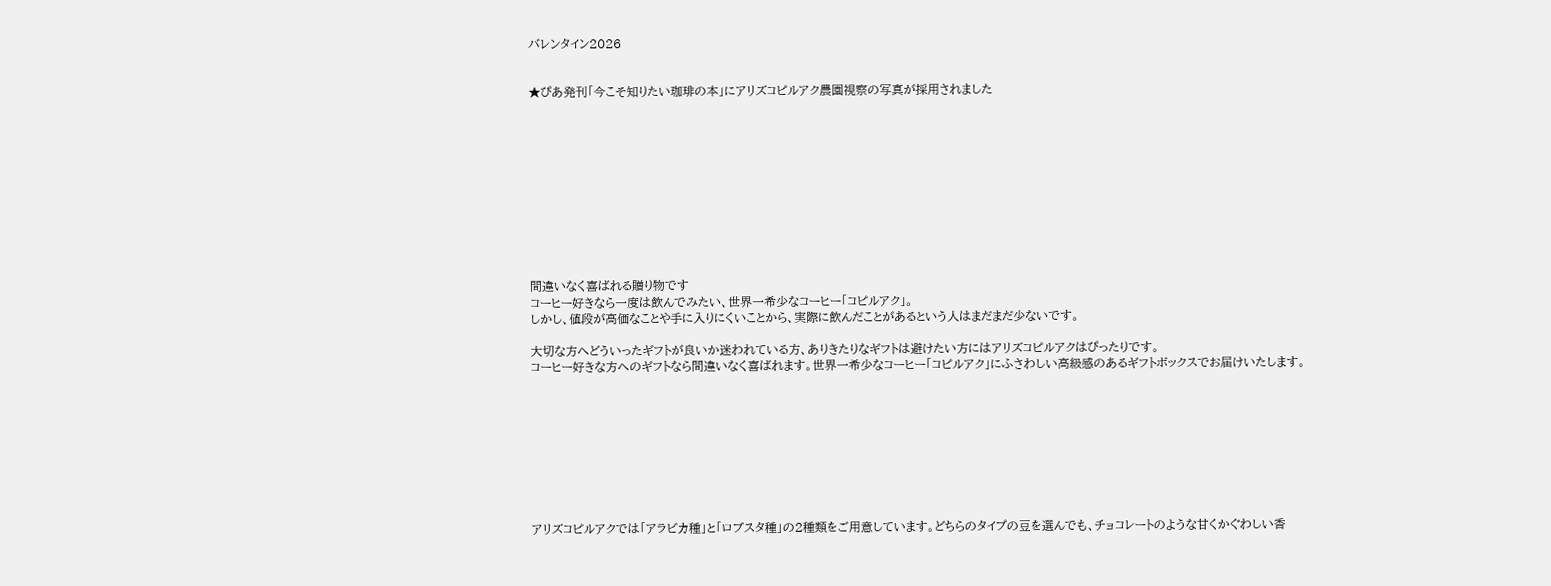バレンタイン2026


★ぴあ発刊「今こそ知りたい珈琲の本」にアリズコピルアク農園視察の写真が採用されました











間違いなく喜ばれる贈り物です
コーヒー好きなら一度は飲んでみたい、世界一希少なコーヒー「コピルアク」。
しかし、値段が高価なことや手に入りにくいことから、実際に飲んだことがあるという人はまだまだ少ないです。

大切な方へどういったギフトが良いか迷われている方、ありきたりなギフトは避けたい方にはアリズコピルアクはぴったりです。
コーヒー好きな方へのギフトなら間違いなく喜ばれます。世界一希少なコーヒー「コピルアク」にふさわしい高級感のあるギフトボックスでお届けいたします。









アリズコピルアクでは「アラビカ種」と「ロブスタ種」の2種類をご用意しています。どちらのタイプの豆を選んでも、チョコレートのような甘くかぐわしい香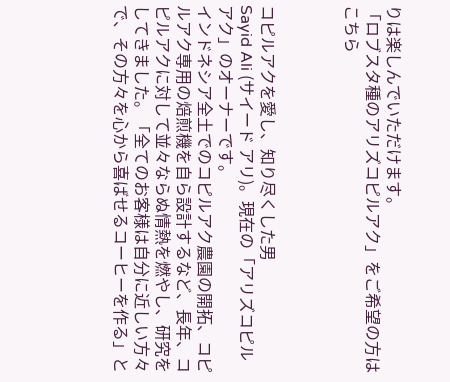りは楽しんでいただけます。
「ロブスタ種のアリズコピルアク」をご希望の方はこちら



コピルアクを愛し、知り尽くした男
Sayid Ali (サイード アリ)。現在の「アリズコピルアク」のオーナーです。
インドネシア全土でのコピルアク農園の開拓、コピルアク専用の焙煎機を自ら設計するなど、長年、コピルアクに対して並々ならぬ情熱を燃やし、研究をしてきました。「全てのお客様は自分に近しい方々で、その方々を心から喜ばせるコーヒーを作る」と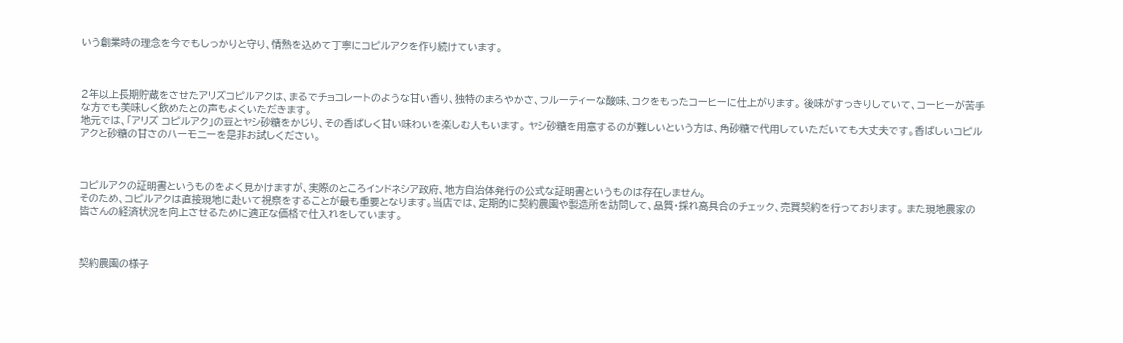いう創業時の理念を今でもしっかりと守り、情熱を込めて丁寧にコピルアクを作り続けています。



2年以上長期貯蔵をさせたアリズコピルアクは、まるでチョコレートのような甘い香り、独特のまろやかさ、フルーティーな酸味、コクをもったコーヒーに仕上がります。 後味がすっきりしていて、コーヒーが苦手な方でも美味しく飲めたとの声もよくいただきます。
地元では、「アリズ コピルアク」の豆とヤシ砂糖をかじり、その香ばしく甘い味わいを楽しむ人もいます。 ヤシ砂糖を用意するのが難しいという方は、角砂糖で代用していただいても大丈夫です。香ばしいコピルアクと砂糖の甘さのハーモニーを是非お試しください。



コピルアクの証明書というものをよく見かけますが、実際のところインドネシア政府、地方自治体発行の公式な証明書というものは存在しません。
そのため、コピルアクは直接現地に赴いて視察をすることが最も重要となります。当店では、定期的に契約農園や製造所を訪問して、品質・採れ高具合のチェック、売買契約を行っております。 また現地農家の皆さんの経済状況を向上させるために適正な価格で仕入れをしています。



契約農園の様子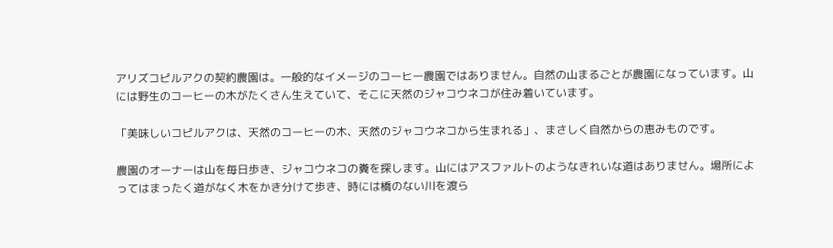アリズコピルアクの契約農園は。一般的なイメージのコーヒー農園ではありません。自然の山まるごとが農園になっています。山には野生のコーヒーの木がたくさん生えていて、そこに天然のジャコウネコが住み着いています。

「美味しいコピルアクは、天然のコーヒーの木、天然のジャコウネコから生まれる」、まさしく自然からの恵みものです。

農園のオーナーは山を毎日歩き、ジャコウネコの糞を探します。山にはアスファルトのようなきれいな道はありません。場所によってはまったく道がなく木をかき分けて歩き、時には橋のない川を渡ら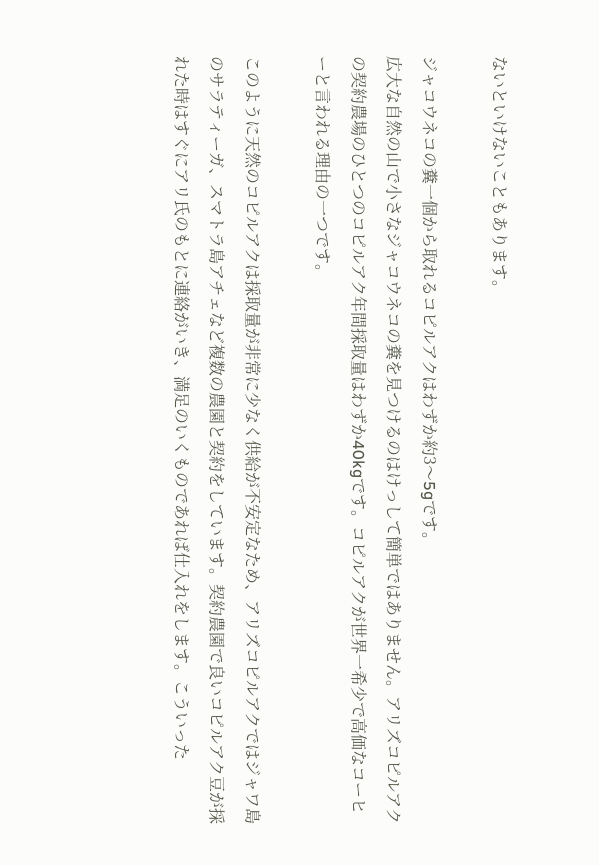ないといけないこともあります。

ジャコウネコの糞一個から取れるコピルアクはわずか約3〜5gです。
広大な自然の山で小さなジャコウネコの糞を見つけるのはけっして簡単ではありません。アリズコピルアクの契約農場のひとつのコピルアク年間採取量はわずか40kgです。コピルアクが世界一希少で高価なコーヒーと言われる理由の一つです。

このように天然のコピルアクは採取量が非常に少なく供給が不安定なため、アリズコピルアクではジャワ島のサラティーガ、スマトラ島アチェなど複数の農園と契約をしています。契約農園で良いコピルアク豆が採れた時はすぐにアリ氏のもとに連絡がいき、満足のいくものであれば仕入れをします。こういった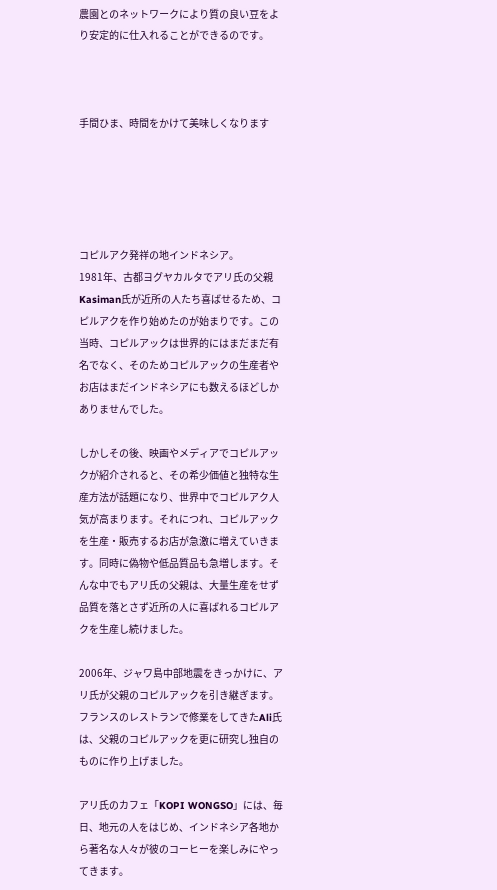農園とのネットワークにより質の良い豆をより安定的に仕入れることができるのです。



手間ひま、時間をかけて美味しくなります





コピルアク発祥の地インドネシア。
1981年、古都ヨグヤカルタでアリ氏の父親Kasiman氏が近所の人たち喜ばせるため、コピルアクを作り始めたのが始まりです。この当時、コピルアックは世界的にはまだまだ有名でなく、そのためコピルアックの生産者やお店はまだインドネシアにも数えるほどしかありませんでした。

しかしその後、映画やメディアでコピルアックが紹介されると、その希少価値と独特な生産方法が話題になり、世界中でコピルアク人気が高まります。それにつれ、コピルアックを生産・販売するお店が急激に増えていきます。同時に偽物や低品質品も急増します。そんな中でもアリ氏の父親は、大量生産をせず品質を落とさず近所の人に喜ばれるコピルアクを生産し続けました。

2006年、ジャワ島中部地震をきっかけに、アリ氏が父親のコピルアックを引き継ぎます。フランスのレストランで修業をしてきたAli氏は、父親のコピルアックを更に研究し独自のものに作り上げました。

アリ氏のカフェ「KOPI WONGSO」には、毎日、地元の人をはじめ、インドネシア各地から著名な人々が彼のコーヒーを楽しみにやってきます。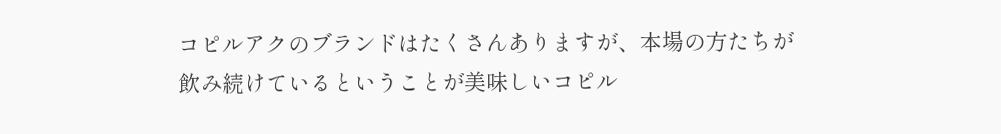コピルアクのブランドはたくさんありますが、本場の方たちが飲み続けているということが美味しいコピル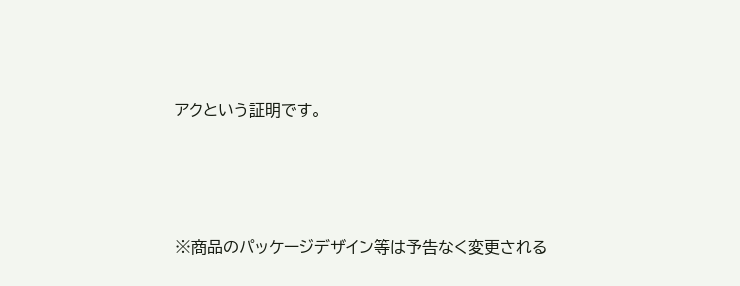アクという証明です。




※商品のパッケージデザイン等は予告なく変更される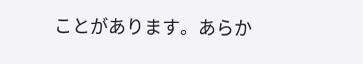ことがあります。あらか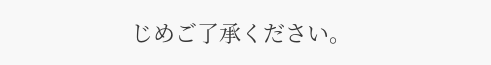じめご了承ください。